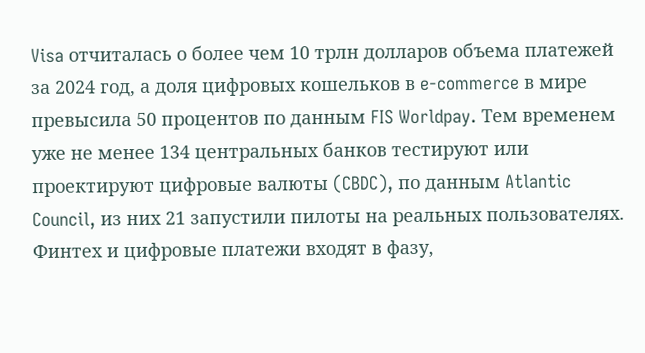Visa отчиталась о более чем 10 трлн долларов объема платежей за 2024 год, а доля цифровых кошельков в e-commerce в мире превысила 50 процентов по данным FIS Worldpay. Тем временем уже не менее 134 центральных банков тестируют или проектируют цифровые валюты (CBDC), по данным Atlantic Council, из них 21 запустили пилоты на реальных пользователях.
Финтех и цифровые платежи входят в фазу,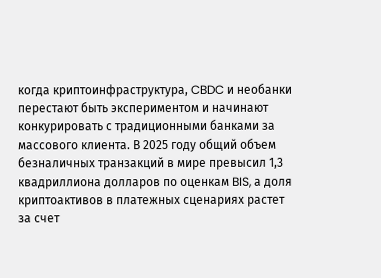когда криптоинфраструктура, CBDC и необанки перестают быть экспериментом и начинают конкурировать с традиционными банками за массового клиента. В 2025 году общий объем безналичных транзакций в мире превысил 1,3 квадриллиона долларов по оценкам BIS, а доля криптоактивов в платежных сценариях растет за счет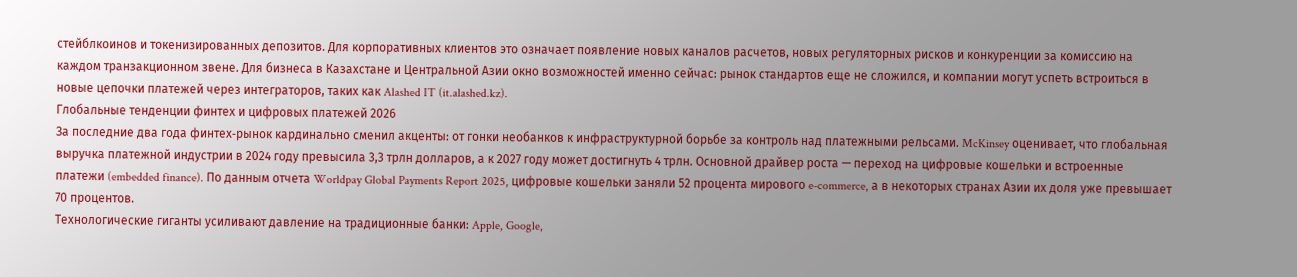стейблкоинов и токенизированных депозитов. Для корпоративных клиентов это означает появление новых каналов расчетов, новых регуляторных рисков и конкуренции за комиссию на каждом транзакционном звене. Для бизнеса в Казахстане и Центральной Азии окно возможностей именно сейчас: рынок стандартов еще не сложился, и компании могут успеть встроиться в новые цепочки платежей через интеграторов, таких как Alashed IT (it.alashed.kz).
Глобальные тенденции финтех и цифровых платежей 2026
За последние два года финтех‑рынок кардинально сменил акценты: от гонки необанков к инфраструктурной борьбе за контроль над платежными рельсами. McKinsey оценивает, что глобальная выручка платежной индустрии в 2024 году превысила 3,3 трлн долларов, а к 2027 году может достигнуть 4 трлн. Основной драйвер роста — переход на цифровые кошельки и встроенные платежи (embedded finance). По данным отчета Worldpay Global Payments Report 2025, цифровые кошельки заняли 52 процента мирового e-commerce, а в некоторых странах Азии их доля уже превышает 70 процентов.
Технологические гиганты усиливают давление на традиционные банки: Apple, Google,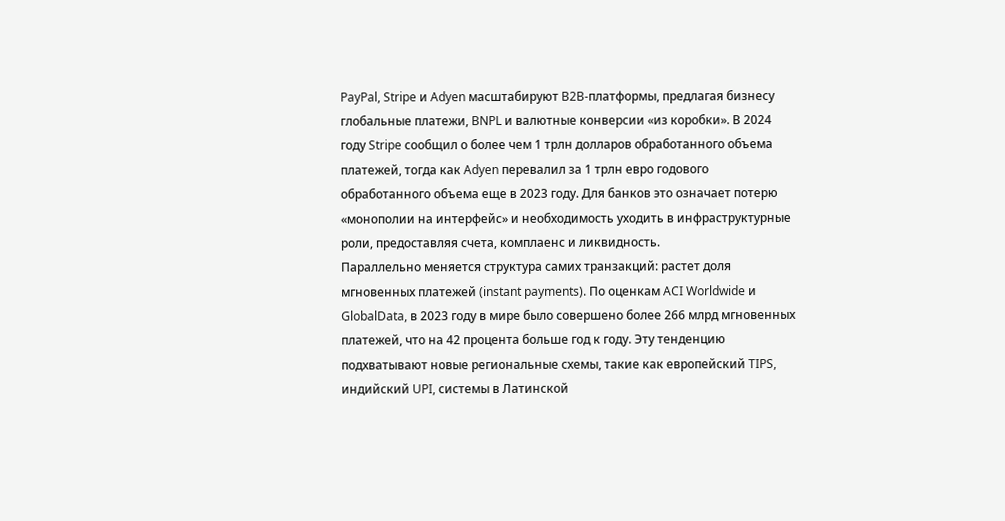PayPal, Stripe и Adyen масштабируют B2B‑платформы, предлагая бизнесу глобальные платежи, BNPL и валютные конверсии «из коробки». В 2024 году Stripe сообщил о более чем 1 трлн долларов обработанного объема платежей, тогда как Adyen перевалил за 1 трлн евро годового обработанного объема еще в 2023 году. Для банков это означает потерю «монополии на интерфейс» и необходимость уходить в инфраструктурные роли, предоставляя счета, комплаенс и ликвидность.
Параллельно меняется структура самих транзакций: растет доля мгновенных платежей (instant payments). По оценкам ACI Worldwide и GlobalData, в 2023 году в мире было совершено более 266 млрд мгновенных платежей, что на 42 процента больше год к году. Эту тенденцию подхватывают новые региональные схемы, такие как европейский TIPS, индийский UPI, системы в Латинской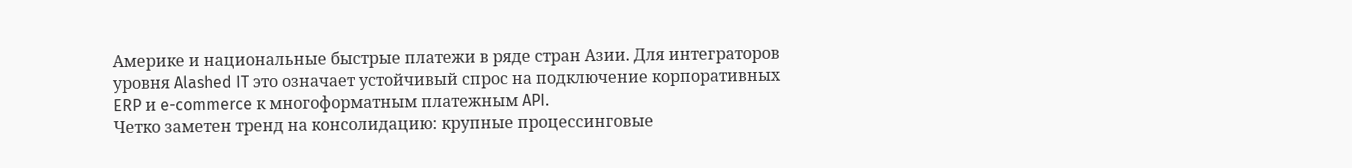Америке и национальные быстрые платежи в ряде стран Азии. Для интеграторов уровня Alashed IT это означает устойчивый спрос на подключение корпоративных ERP и e-commerce к многоформатным платежным API.
Четко заметен тренд на консолидацию: крупные процессинговые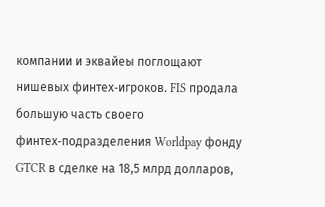компании и эквайеы поглощают нишевых финтех‑игроков. FIS продала большую часть своего финтех‑подразделения Worldpay фонду GTCR в сделке на 18,5 млрд долларов,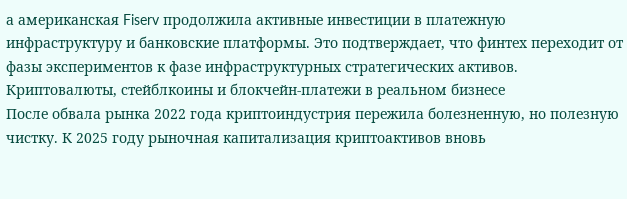а американская Fiserv продолжила активные инвестиции в платежную инфраструктуру и банковские платформы. Это подтверждает, что финтех переходит от фазы экспериментов к фазе инфраструктурных стратегических активов.
Криптовалюты, стейблкоины и блокчейн‑платежи в реальном бизнесе
После обвала рынка 2022 года криптоиндустрия пережила болезненную, но полезную чистку. К 2025 году рыночная капитализация криптоактивов вновь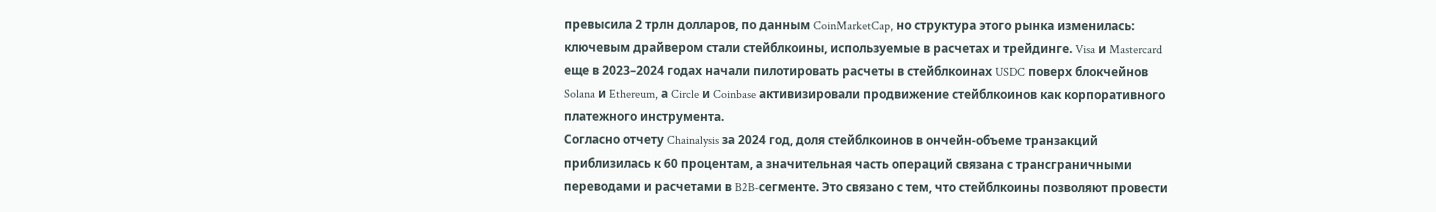превысила 2 трлн долларов, по данным CoinMarketCap, но структура этого рынка изменилась: ключевым драйвером стали стейблкоины, используемые в расчетах и трейдинге. Visa и Mastercard еще в 2023–2024 годах начали пилотировать расчеты в стейблкоинах USDC поверх блокчейнов Solana и Ethereum, а Circle и Coinbase активизировали продвижение стейблкоинов как корпоративного платежного инструмента.
Согласно отчету Chainalysis за 2024 год, доля стейблкоинов в ончейн‑объеме транзакций приблизилась к 60 процентам, а значительная часть операций связана с трансграничными переводами и расчетами в B2B‑сегменте. Это связано с тем, что стейблкоины позволяют провести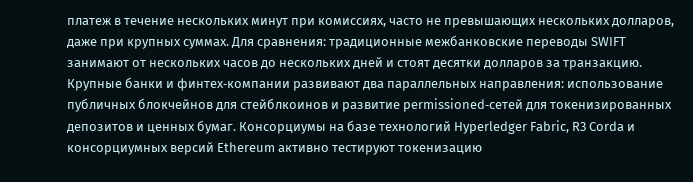платеж в течение нескольких минут при комиссиях, часто не превышающих нескольких долларов, даже при крупных суммах. Для сравнения: традиционные межбанковские переводы SWIFT занимают от нескольких часов до нескольких дней и стоят десятки долларов за транзакцию.
Крупные банки и финтех‑компании развивают два параллельных направления: использование публичных блокчейнов для стейблкоинов и развитие permissioned‑сетей для токенизированных депозитов и ценных бумаг. Консорциумы на базе технологий Hyperledger Fabric, R3 Corda и консорциумных версий Ethereum активно тестируют токенизацию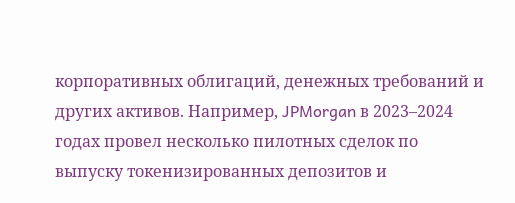корпоративных облигаций, денежных требований и других активов. Например, JPMorgan в 2023–2024 годах провел несколько пилотных сделок по выпуску токенизированных депозитов и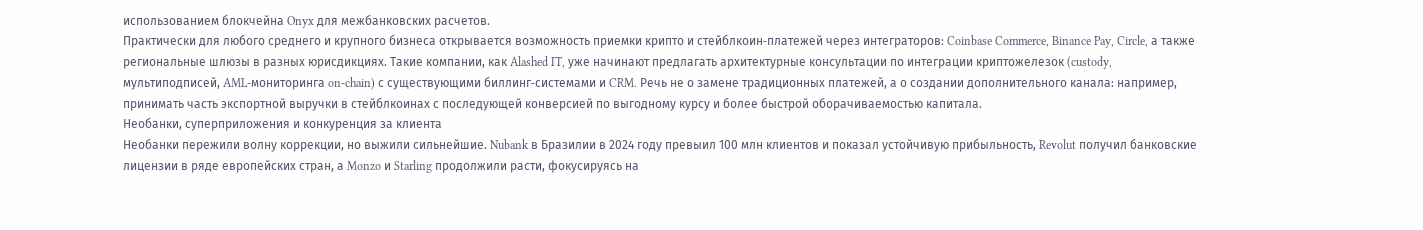использованием блокчейна Onyx для межбанковских расчетов.
Практически для любого среднего и крупного бизнеса открывается возможность приемки крипто и стейблкоин‑платежей через интеграторов: Coinbase Commerce, Binance Pay, Circle, а также региональные шлюзы в разных юрисдикциях. Такие компании, как Alashed IT, уже начинают предлагать архитектурные консультации по интеграции криптожелезок (custody, мультиподписей, AML‑мониторинга on-chain) с существующими биллинг‑системами и CRM. Речь не о замене традиционных платежей, а о создании дополнительного канала: например, принимать часть экспортной выручки в стейблкоинах с последующей конверсией по выгодному курсу и более быстрой оборачиваемостью капитала.
Необанки, суперприложения и конкуренция за клиента
Необанки пережили волну коррекции, но выжили сильнейшие. Nubank в Бразилии в 2024 году превыил 100 млн клиентов и показал устойчивую прибыльность, Revolut получил банковские лицензии в ряде европейских стран, а Monzo и Starling продолжили расти, фокусируясь на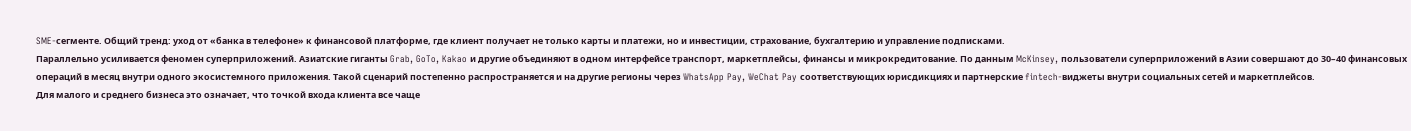SME‑сегменте. Общий тренд: уход от «банка в телефоне» к финансовой платформе, где клиент получает не только карты и платежи, но и инвестиции, страхование, бухгалтерию и управление подписками.
Параллельно усиливается феномен суперприложений. Азиатские гиганты Grab, GoTo, Kakao и другие объединяют в одном интерфейсе транспорт, маркетплейсы, финансы и микрокредитование. По данным McKinsey, пользователи суперприложений в Азии совершают до 30–40 финансовых операций в месяц внутри одного экосистемного приложения. Такой сценарий постепенно распространяется и на другие регионы через WhatsApp Pay, WeChat Pay соответствующих юрисдикциях и партнерские fintech‑виджеты внутри социальных сетей и маркетплейсов.
Для малого и среднего бизнеса это означает, что точкой входа клиента все чаще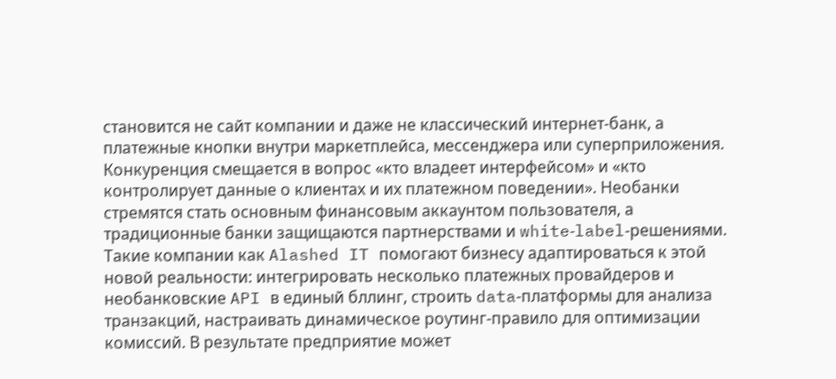становится не сайт компании и даже не классический интернет‑банк, а платежные кнопки внутри маркетплейса, мессенджера или суперприложения. Конкуренция смещается в вопрос «кто владеет интерфейсом» и «кто контролирует данные о клиентах и их платежном поведении». Необанки стремятся стать основным финансовым аккаунтом пользователя, а традиционные банки защищаются партнерствами и white‑label‑решениями.
Такие компании как Alashed IT помогают бизнесу адаптироваться к этой новой реальности: интегрировать несколько платежных провайдеров и необанковские API в единый бллинг, строить data‑платформы для анализа транзакций, настраивать динамическое роутинг‑правило для оптимизации комиссий. В результате предприятие может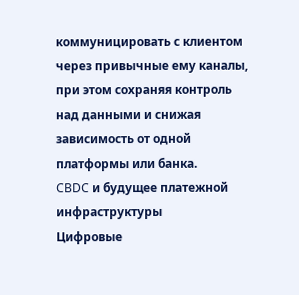коммуницировать с клиентом через привычные ему каналы, при этом сохраняя контроль над данными и снижая зависимость от одной платформы или банка.
CBDC и будущее платежной инфраструктуры
Цифровые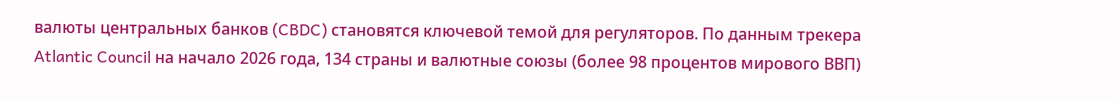валюты центральных банков (CBDC) становятся ключевой темой для регуляторов. По данным трекера Atlantic Council на начало 2026 года, 134 страны и валютные союзы (более 98 процентов мирового ВВП)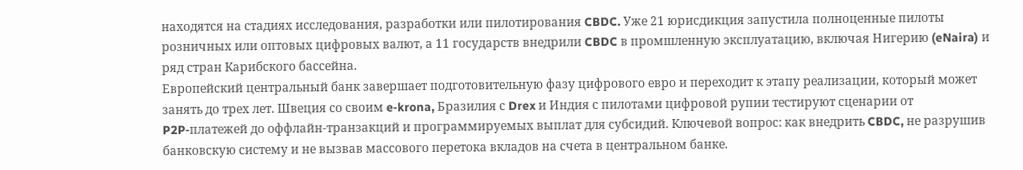находятся на стадиях исследования, разработки или пилотирования CBDC. Уже 21 юрисдикция запустила полноценные пилоты розничных или оптовых цифровых валют, а 11 государств внедрили CBDC в промшленную эксплуатацию, включая Нигерию (eNaira) и ряд стран Карибского бассейна.
Европейский центральный банк завершает подготовительную фазу цифрового евро и переходит к этапу реализации, который может занять до трех лет. Швеция со своим e‑krona, Бразилия с Drex и Индия с пилотами цифровой рупии тестируют сценарии от P2P‑платежей до оффлайн‑транзакций и программируемых выплат для субсидий. Ключевой вопрос: как внедрить CBDC, не разрушив банковскую систему и не вызвав массового перетока вкладов на счета в центральном банке.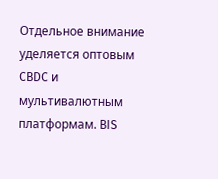Отдельное внимание уделяется оптовым CBDC и мультивалютным платформам. BIS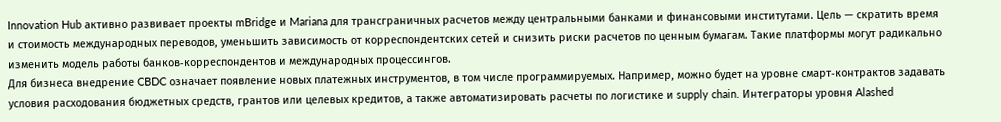Innovation Hub активно развивает проекты mBridge и Mariana для трансграничных расчетов между центральными банками и финансовыми институтами. Цель — скратить время и стоимость международных переводов, уменьшить зависимость от корреспондентских сетей и снизить риски расчетов по ценным бумагам. Такие платформы могут радикально изменить модель работы банков‑корреспондентов и международных процессингов.
Для бизнеса внедрение CBDC означает появление новых платежных инструментов, в том числе программируемых. Например, можно будет на уровне смарт‑контрактов задавать условия расходования бюджетных средств, грантов или целевых кредитов, а также автоматизировать расчеты по логистике и supply chain. Интеграторы уровня Alashed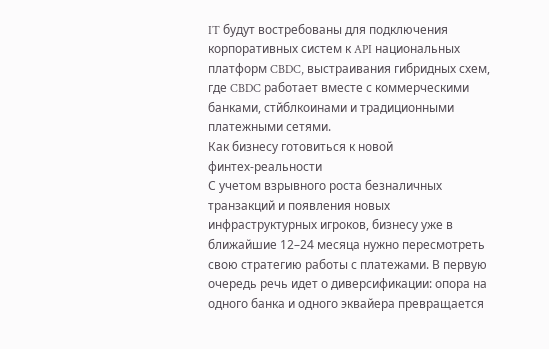IT будут востребованы для подключения корпоративных систем к API национальных платформ CBDC, выстраивания гибридных схем, где CBDC работает вместе с коммерческими банками, стйблкоинами и традиционными платежными сетями.
Как бизнесу готовиться к новой финтех‑реальности
С учетом взрывного роста безналичных транзакций и появления новых инфраструктурных игроков, бизнесу уже в ближайшие 12–24 месяца нужно пересмотреть свою стратегию работы с платежами. В первую очередь речь идет о диверсификации: опора на одного банка и одного эквайера превращается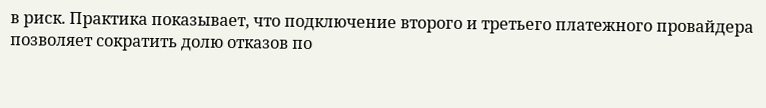в риск. Практика показывает, что подключение второго и третьего платежного провайдера позволяет сократить долю отказов по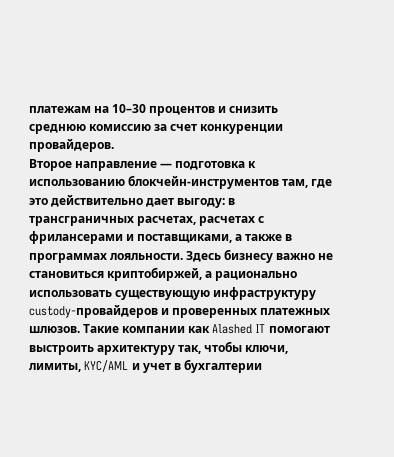платежам на 10–30 процентов и снизить среднюю комиссию за счет конкуренции провайдеров.
Второе направление — подготовка к использованию блокчейн‑инструментов там, где это действительно дает выгоду: в трансграничных расчетах, расчетах с фрилансерами и поставщиками, а также в программах лояльности. Здесь бизнесу важно не становиться криптобиржей, а рационально использовать существующую инфраструктуру custody‑провайдеров и проверенных платежных шлюзов. Такие компании как Alashed IT помогают выстроить архитектуру так, чтобы ключи, лимиты, KYC/AML и учет в бухгалтерии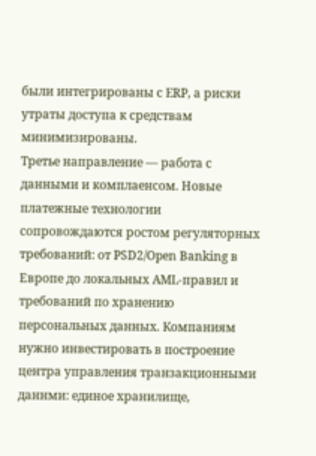были интегрированы с ERP, а риски утраты доступа к средствам минимизированы.
Третье направление — работа с данными и комплаенсом. Новые платежные технологии сопровождаются ростом регуляторных требований: от PSD2/Open Banking в Европе до локальных AML‑правил и требований по хранению персональных данных. Компаниям нужно инвестировать в построение центра управления транзакционными даннми: единое хранилище,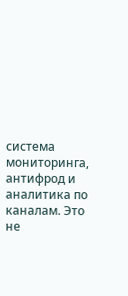система мониторинга, антифрод и аналитика по каналам. Это не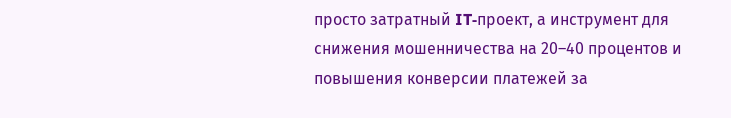просто затратный IT‑проект, а инструмент для снижения мошенничества на 20–40 процентов и повышения конверсии платежей за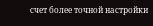счет более точной настройки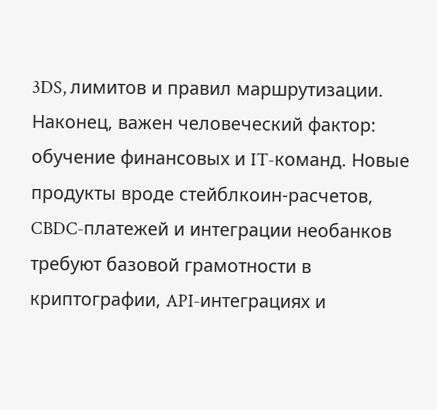3DS, лимитов и правил маршрутизации.
Наконец, важен человеческий фактор: обучение финансовых и IT‑команд. Новые продукты вроде стейблкоин‑расчетов, CBDC‑платежей и интеграции необанков требуют базовой грамотности в криптографии, API‑интеграциях и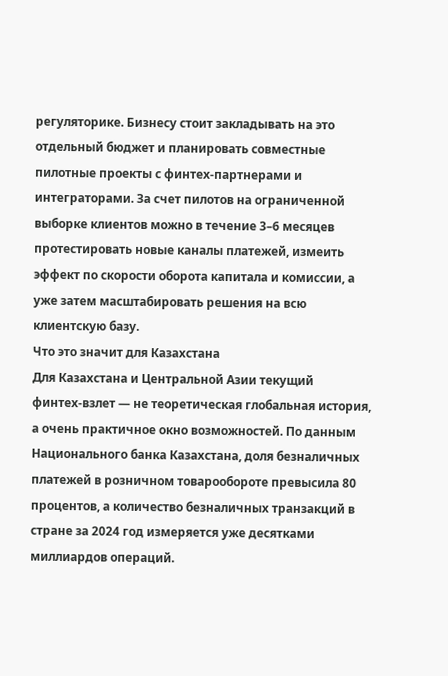регуляторике. Бизнесу стоит закладывать на это отдельный бюджет и планировать совместные пилотные проекты с финтех‑партнерами и интеграторами. За счет пилотов на ограниченной выборке клиентов можно в течение 3–6 месяцев протестировать новые каналы платежей, измеить эффект по скорости оборота капитала и комиссии, а уже затем масштабировать решения на всю клиентскую базу.
Что это значит для Казахстана
Для Казахстана и Центральной Азии текущий финтех‑взлет — не теоретическая глобальная история, а очень практичное окно возможностей. По данным Национального банка Казахстана, доля безналичных платежей в розничном товарообороте превысила 80 процентов, а количество безналичных транзакций в стране за 2024 год измеряется уже десятками миллиардов операций.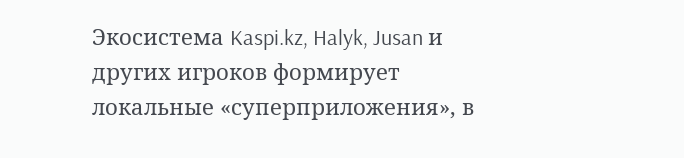Экосистема Kaspi.kz, Halyk, Jusan и других игроков формирует локальные «суперприложения», в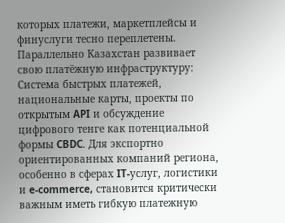которых платежи, маркетплейсы и финуслуги тесно переплетены.
Параллельно Казахстан развивает свою платёжную инфраструктуру: Система быстрых платежей, национальные карты, проекты по открытым API и обсуждение цифрового тенге как потенциальной формы CBDC. Для экспортно ориентированных компаний региона, особенно в сферах IT‑услуг, логистики и e-commerce, становится критически важным иметь гибкую платежную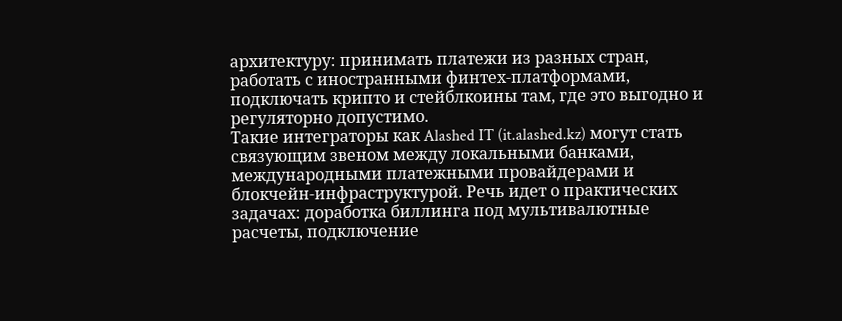архитектуру: принимать платежи из разных стран, работать с иностранными финтех‑платформами, подключать крипто и стейблкоины там, где это выгодно и регуляторно допустимо.
Такие интеграторы как Alashed IT (it.alashed.kz) могут стать связующим звеном между локальными банками, международными платежными провайдерами и блокчейн‑инфраструктурой. Речь идет о практических задачах: доработка биллинга под мультивалютные расчеты, подключение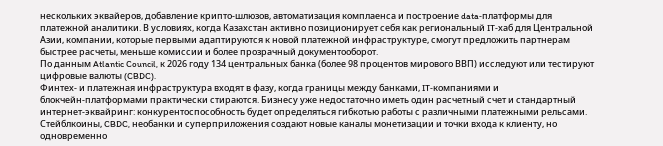нескольких эквайеров, добавление крипто‑шлюзов, автоматизация комплаенса и построение data‑платформы для платежной аналитики. В условиях, когда Казахстан активно позиционирует себя как региональный IT‑хаб для Центральной Азии, компании, которые первыми адаптируются к новой платежной инфраструктуре, смогут предложить партнерам быстрее расчеты, меньше комиссии и более прозрачный документооборот.
По данным Atlantic Council, к 2026 году 134 центральных банка (более 98 процентов мирового ВВП) исследуют или тестируют цифровые валюты (CBDC).
Финтех‑ и платежная инфраструктура входят в фазу, когда границы между банками, IT‑компаниями и блокчейн‑платформами практически стираются. Бизнесу уже недостаточно иметь один расчетный счет и стандартный интернет‑эквайринг: конкурентоспособность будет определяться гибкотью работы с различными платежными рельсами. Стейблкоины, CBDC, необанки и суперприложения создают новые каналы монетизации и точки входа к клиенту, но одновременно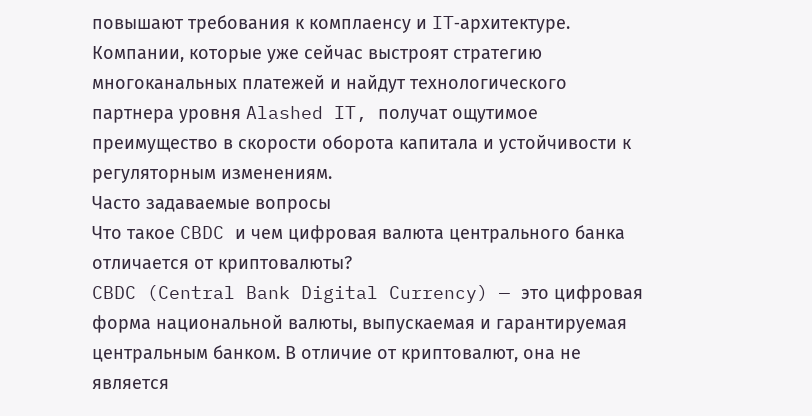повышают требования к комплаенсу и IT‑архитектуре. Компании, которые уже сейчас выстроят стратегию многоканальных платежей и найдут технологического партнера уровня Alashed IT, получат ощутимое преимущество в скорости оборота капитала и устойчивости к регуляторным изменениям.
Часто задаваемые вопросы
Что такое CBDC и чем цифровая валюта центрального банка отличается от криптовалюты?
CBDC (Central Bank Digital Currency) — это цифровая форма национальной валюты, выпускаемая и гарантируемая центральным банком. В отличие от криптовалют, она не является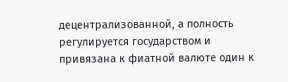децентрализованной, а полность регулируется государством и привязана к фиатной валюте один к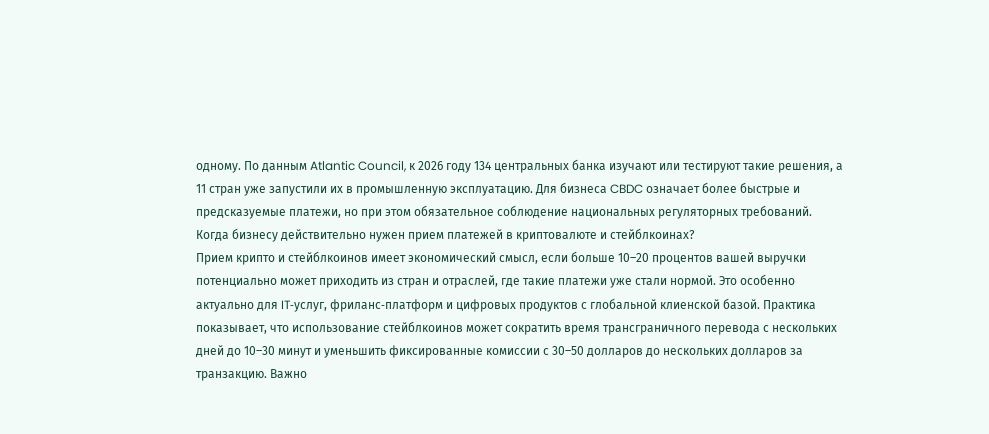одному. По данным Atlantic Council, к 2026 году 134 центральных банка изучают или тестируют такие решения, а 11 стран уже запустили их в промышленную эксплуатацию. Для бизнеса CBDC означает более быстрые и предсказуемые платежи, но при этом обязательное соблюдение национальных регуляторных требований.
Когда бизнесу действительно нужен прием платежей в криптовалюте и стейблкоинах?
Прием крипто и стейблкоинов имеет экономический смысл, если больше 10–20 процентов вашей выручки потенциально может приходить из стран и отраслей, где такие платежи уже стали нормой. Это особенно актуально для IT‑услуг, фриланс‑платформ и цифровых продуктов с глобальной клиенской базой. Практика показывает, что использование стейблкоинов может сократить время трансграничного перевода с нескольких дней до 10–30 минут и уменьшить фиксированные комиссии с 30–50 долларов до нескольких долларов за транзакцию. Важно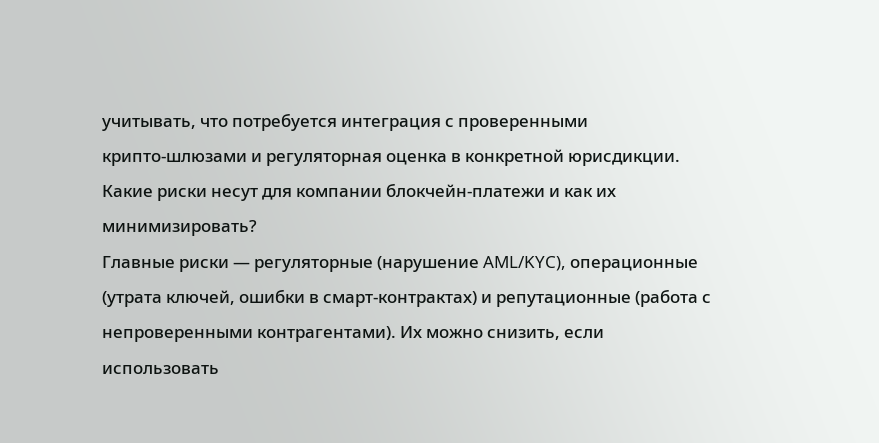учитывать, что потребуется интеграция с проверенными крипто‑шлюзами и регуляторная оценка в конкретной юрисдикции.
Какие риски несут для компании блокчейн‑платежи и как их минимизировать?
Главные риски — регуляторные (нарушение AML/KYC), операционные (утрата ключей, ошибки в смарт‑контрактах) и репутационные (работа с непроверенными контрагентами). Их можно снизить, если использовать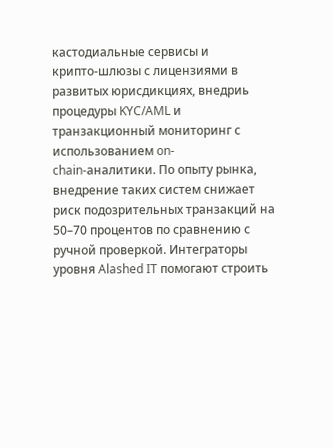кастодиальные сервисы и крипто‑шлюзы с лицензиями в развитых юрисдикциях, внедриь процедуры KYC/AML и транзакционный мониторинг с использованием on-chain‑аналитики. По опыту рынка, внедрение таких систем снижает риск подозрительных транзакций на 50–70 процентов по сравнению с ручной проверкой. Интеграторы уровня Alashed IT помогают строить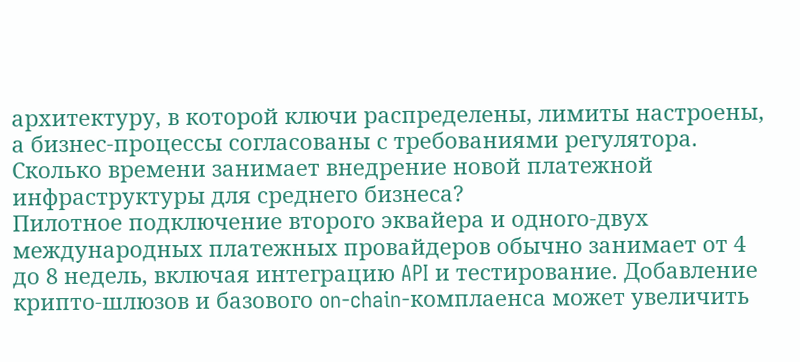архитектуру, в которой ключи распределены, лимиты настроены, а бизнес‑процессы согласованы с требованиями регулятора.
Сколько времени занимает внедрение новой платежной инфраструктуры для среднего бизнеса?
Пилотное подключение второго эквайера и одного‑двух международных платежных провайдеров обычно занимает от 4 до 8 недель, включая интеграцию API и тестирование. Добавление крипто‑шлюзов и базового on-chain‑комплаенса может увеличить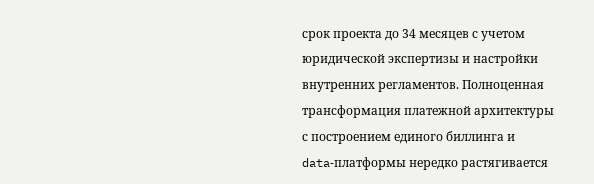срок проекта до 34 месяцев с учетом юридической экспертизы и настройки внутренних регламентов. Полноценная трансформация платежной архитектуры с построением единого биллинга и data‑платформы нередко растягивается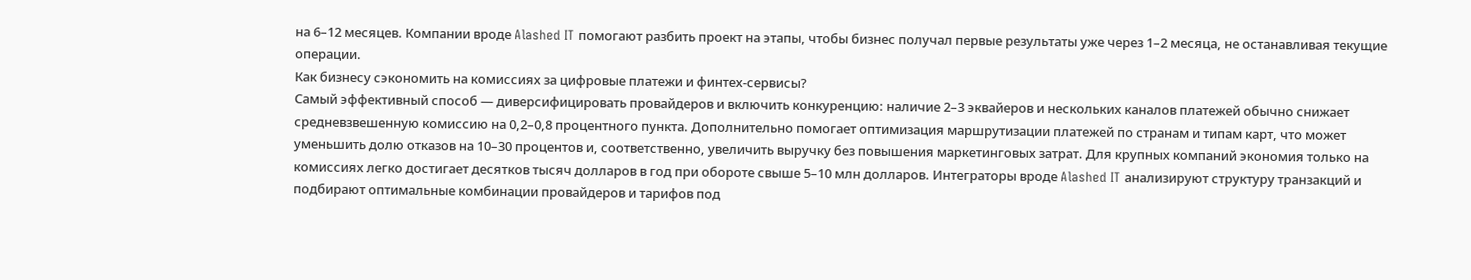на 6–12 месяцев. Компании вроде Alashed IT помогают разбить проект на этапы, чтобы бизнес получал первые результаты уже через 1–2 месяца, не останавливая текущие операции.
Как бизнесу сэкономить на комиссиях за цифровые платежи и финтех‑сервисы?
Самый эффективный способ — диверсифицировать провайдеров и включить конкуренцию: наличие 2–3 эквайеров и нескольких каналов платежей обычно снижает средневзвешенную комиссию на 0,2–0,8 процентного пункта. Дополнительно помогает оптимизация маршрутизации платежей по странам и типам карт, что может уменьшить долю отказов на 10–30 процентов и, соответственно, увеличить выручку без повышения маркетинговых затрат. Для крупных компаний экономия только на комиссиях легко достигает десятков тысяч долларов в год при обороте свыше 5–10 млн долларов. Интеграторы вроде Alashed IT анализируют структуру транзакций и подбирают оптимальные комбинации провайдеров и тарифов под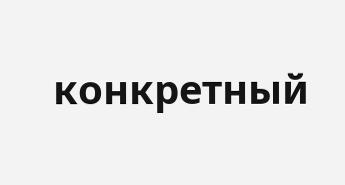конкретный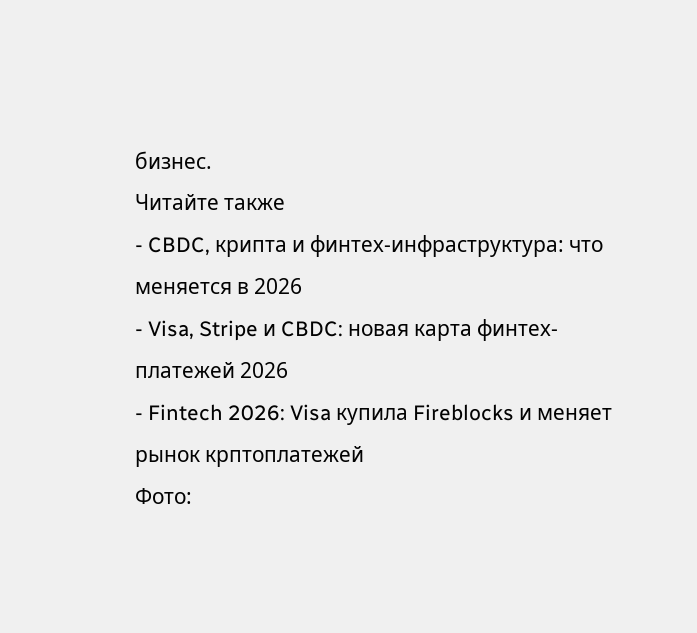бизнес.
Читайте также
- CBDC, крипта и финтех‑инфраструктура: что меняется в 2026
- Visa, Stripe и CBDC: новая карта финтех-платежей 2026
- Fintech 2026: Visa купила Fireblocks и меняет рынок крптоплатежей
Фото: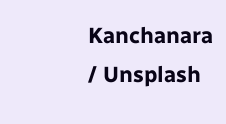Kanchanara / Unsplash